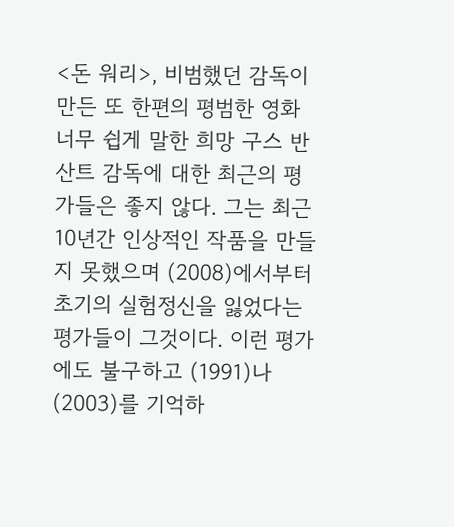<돈 워리>, 비범했던 감독이 만든 또 한편의 평범한 영화
너무 쉽게 말한 희망 구스 반 산트 감독에 대한 최근의 평가들은 좋지 않다. 그는 최근 10년간 인상적인 작품을 만들지 못했으며 (2008)에서부터 초기의 실험정신을 잃었다는 평가들이 그것이다. 이런 평가에도 불구하고 (1991)나 (2003)를 기억하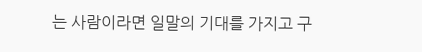는 사람이라면 일말의 기대를 가지고 구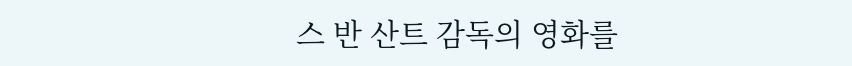스 반 산트 감독의 영화를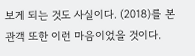보게 되는 것도 사실이다. (2018)를 본 관객 또한 이런 마음이었을 것이다.